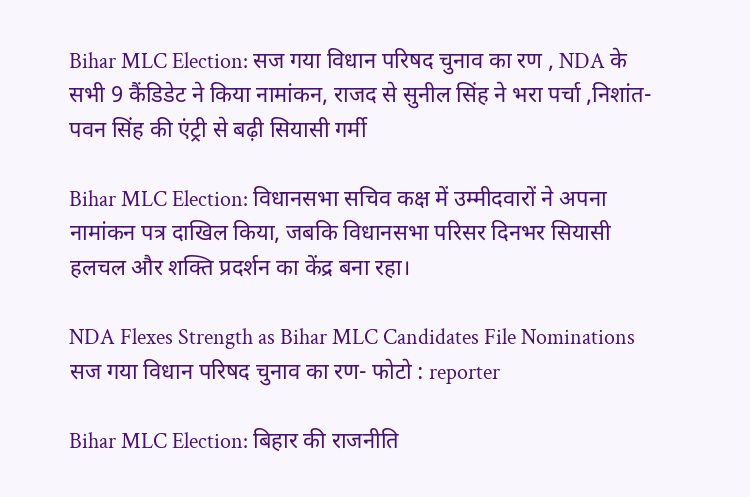Bihar MLC Election: सज गया विधान परिषद चुनाव का रण , NDA के सभी 9 कैंडिडेट ने किया नामांकन, राजद से सुनील सिंह ने भरा पर्चा ,निशांत-पवन सिंह की एंट्री से बढ़ी सियासी गर्मी

Bihar MLC Election: विधानसभा सचिव कक्ष में उम्मीदवारों ने अपना नामांकन पत्र दाखिल किया, जबकि विधानसभा परिसर दिनभर सियासी हलचल और शक्ति प्रदर्शन का केंद्र बना रहा।

NDA Flexes Strength as Bihar MLC Candidates File Nominations
सज गया विधान परिषद चुनाव का रण- फोटो : reporter

Bihar MLC Election: बिहार की राजनीति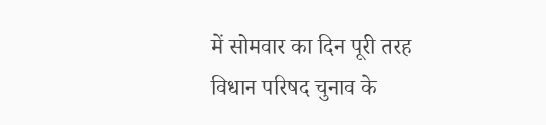में सोमवार का दिन पूरी तरह विधान परिषद चुनाव के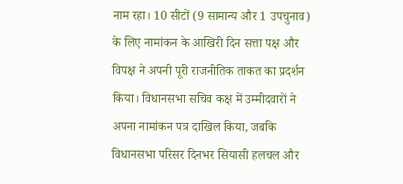नाम रहा। 10 सीटों (9 सामान्य और 1 उपचुनाव) के लिए नामांकन के आखिरी दिन सत्ता पक्ष और विपक्ष ने अपनी पूरी राजनीतिक ताकत का प्रदर्शन किया। विधानसभा सचिव कक्ष में उम्मीदवारों ने अपना नामांकन पत्र दाखिल किया, जबकि विधानसभा परिसर दिनभर सियासी हलचल और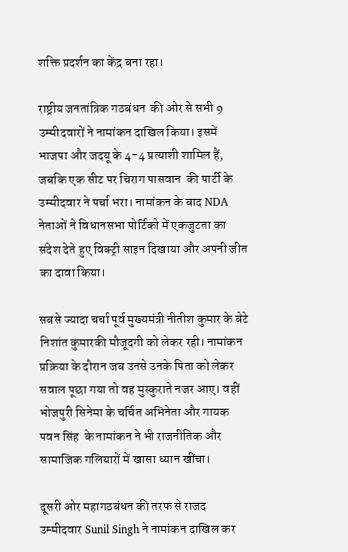शक्ति प्रदर्शन का केंद्र बना रहा।

राष्ट्रीय जनतांत्रिक गठबंधन  की ओर से सभी 9 उम्मीदवारों ने नामांकन दाखिल किया। इसमें भाजपा और जदयू के 4-4 प्रत्याशी शामिल हैं, जबकि एक सीट पर चिराग पासवान  की पार्टी के उम्मीदवार ने पर्चा भरा। नामांकन के बाद NDA नेताओं ने विधानसभा पोर्टिको में एकजुटता का संदेश देते हुए विक्ट्री साइन दिखाया और अपनी जीत का दावा किया।

सबसे ज्यादा चर्चा पूर्व मुख्यमंत्री नीतीश कुमार के बेटे निशांत कुमारकी मौजूदगी को लेकर रही। नामांकन प्रक्रिया के दौरान जब उनसे उनके पिता को लेकर सवाल पूछा गया तो वह मुस्कुराते नजर आए। वहीं भोजपुरी सिनेमा के चर्चित अभिनेता और गायक पवन सिंह  के नामांकन ने भी राजनीतिक और सामाजिक गलियारों में खासा ध्यान खींचा।

दूसरी ओर महागठबंधन की तरफ से राजद उम्मीदवार Sunil Singh ने नामांकन दाखिल कर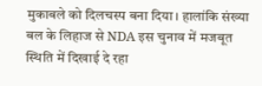मुकाबले को दिलचस्प बना दिया। हालांकि संख्या बल के लिहाज से NDA इस चुनाव में मजबूत स्थिति में दिखाई दे रहा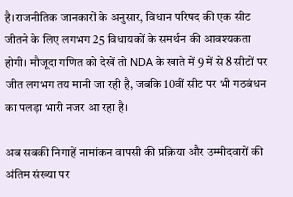है।राजनीतिक जानकारों के अनुसार, विधान परिषद की एक सीट जीतने के लिए लगभग 25 विधायकों के समर्थन की आवश्यकता होगी। मौजूदा गणित को देखें तो NDA के खाते में 9 में से 8 सीटों पर जीत लगभग तय मानी जा रही है, जबकि 10वीं सीट पर भी गठबंधन का पलड़ा भारी नजर आ रहा है।

अब सबकी निगाहें नामांकन वापसी की प्रक्रिया और उम्मीदवारों की अंतिम संख्या पर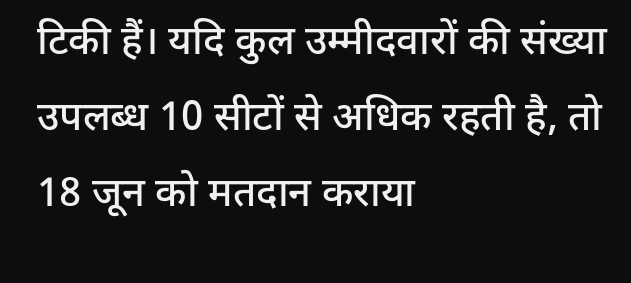टिकी हैं। यदि कुल उम्मीदवारों की संख्या उपलब्ध 10 सीटों से अधिक रहती है, तो 18 जून को मतदान कराया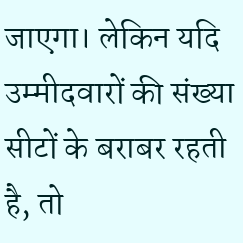जाएगा। लेकिन यदि उम्मीदवारों की संख्या सीटों के बराबर रहती है, तो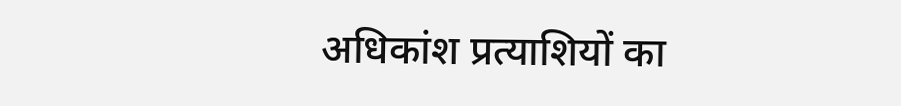अधिकांश प्रत्याशियों का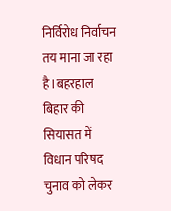निर्विरोध निर्वाचन तय माना जा रहा है।बहरहाल बिहार की सियासत में विधान परिषद चुनाव को लेकर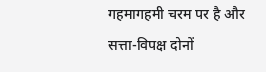गहमागहमी चरम पर है और सत्ता-विपक्ष दोनों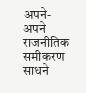अपने-अपने राजनीतिक समीकरण साधने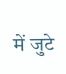में जुटे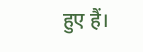हुए हैं।